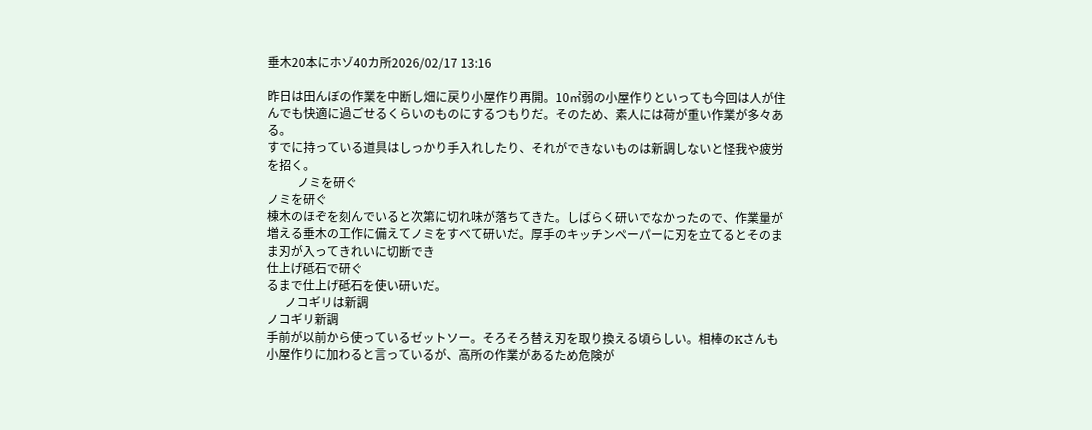垂木20本にホゾ40カ所2026/02/17 13:16

昨日は田んぼの作業を中断し畑に戻り小屋作り再開。10㎡弱の小屋作りといっても今回は人が住んでも快適に過ごせるくらいのものにするつもりだ。そのため、素人には荷が重い作業が多々ある。
すでに持っている道具はしっかり手入れしたり、それができないものは新調しないと怪我や疲労を招く。
          ノミを研ぐ
ノミを研ぐ
棟木のほぞを刻んでいると次第に切れ味が落ちてきた。しばらく研いでなかったので、作業量が増える垂木の工作に備えてノミをすべて研いだ。厚手のキッチンペーパーに刃を立てるとそのまま刃が入ってきれいに切断でき
仕上げ砥石で研ぐ
るまで仕上げ砥石を使い研いだ。
      ノコギリは新調
ノコギリ新調
手前が以前から使っているゼットソー。そろそろ替え刃を取り換える頃らしい。相棒のKさんも小屋作りに加わると言っているが、高所の作業があるため危険が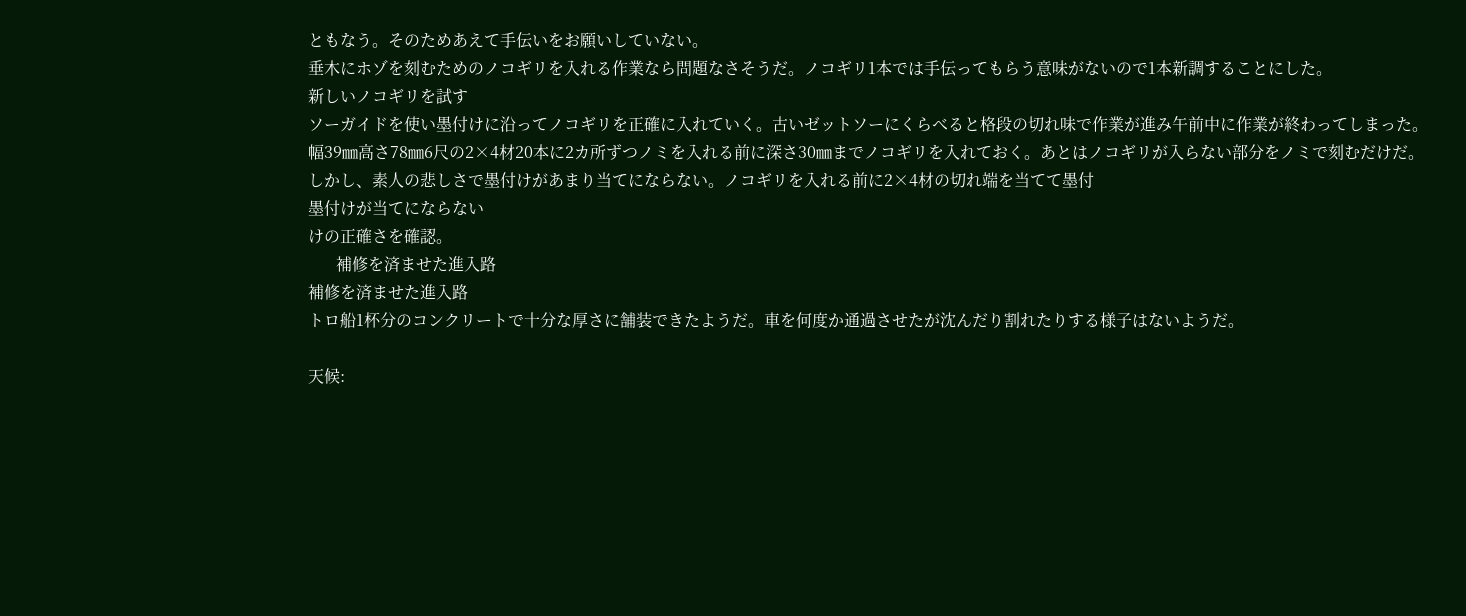ともなう。そのためあえて手伝いをお願いしていない。
垂木にホゾを刻むためのノコギリを入れる作業なら問題なさそうだ。ノコギリ1本では手伝ってもらう意味がないので1本新調することにした。
新しいノコギリを試す
ソーガイドを使い墨付けに沿ってノコギリを正確に入れていく。古いゼットソーにくらべると格段の切れ味で作業が進み午前中に作業が終わってしまった。
幅39㎜高さ78㎜6尺の2×4材20本に2カ所ずつノミを入れる前に深さ30㎜までノコギリを入れておく。あとはノコギリが入らない部分をノミで刻むだけだ。
しかし、素人の悲しさで墨付けがあまり当てにならない。ノコギリを入れる前に2×4材の切れ端を当てて墨付
墨付けが当てにならない
けの正確さを確認。
       補修を済ませた進入路
補修を済ませた進入路
トロ船1杯分のコンクリートで十分な厚さに舗装できたようだ。車を何度か通過させたが沈んだり割れたりする様子はないようだ。

天候: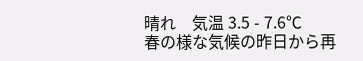晴れ    気温 3.5 - 7.6℃
春の様な気候の昨日から再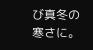び真冬の寒さに。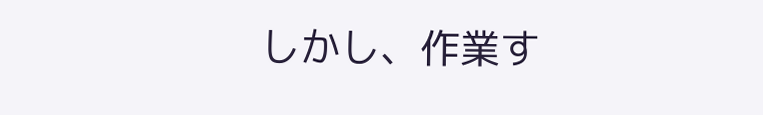しかし、作業す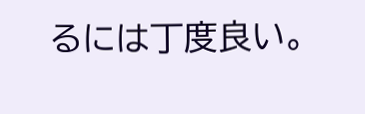るには丁度良い。